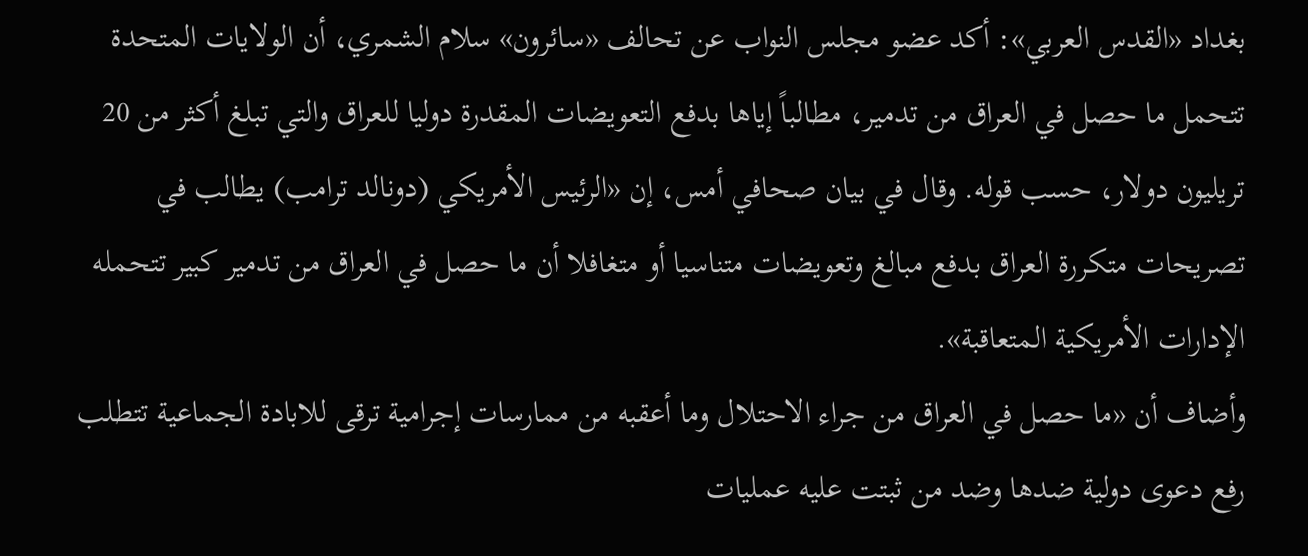بغداد «القدس العربي»: أكد عضو مجلس النواب عن تحالف «سائرون» سلام الشمري، أن الولايات المتحدة تتحمل ما حصل في العراق من تدمير، مطالباً إياها بدفع التعويضات المقدرة دوليا للعراق والتي تبلغ أكثر من 20 تريليون دولار، حسب قوله. وقال في بيان صحافي أمس، إن «الرئيس الأمريكي (دونالد ترامب) يطالب في تصريحات متكررة العراق بدفع مبالغ وتعويضات متناسيا أو متغافلا أن ما حصل في العراق من تدمير كبير تتحمله الإدارات الأمريكية المتعاقبة».
وأضاف أن «ما حصل في العراق من جراء الاحتلال وما أعقبه من ممارسات إجرامية ترقى للابادة الجماعية تتطلب رفع دعوى دولية ضدها وضد من ثبتت عليه عمليات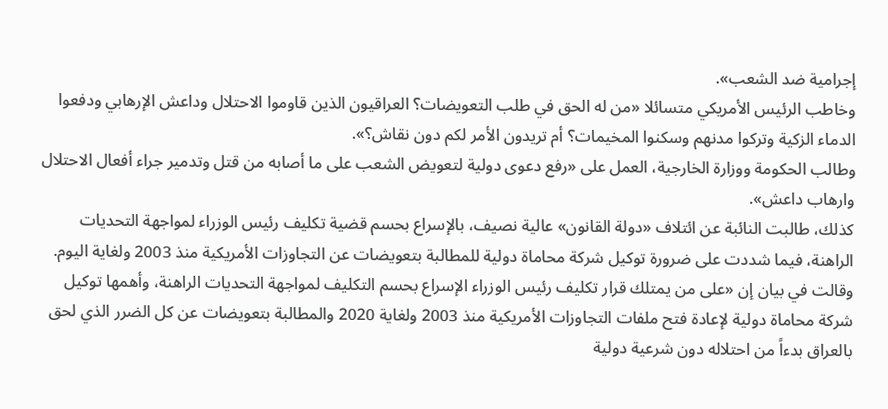إجرامية ضد الشعب».
وخاطب الرئيس الأمريكي متسائلا «من له الحق في طلب التعويضات؟ العراقيون الذين قاوموا الاحتلال وداعش الإرهابي ودفعوا الدماء الزكية وتركوا مدنهم وسكنوا المخيمات؟ أم تريدون الأمر لكم دون نقاش؟».
وطالب الحكومة ووزارة الخارجية، العمل على «رفع دعوى دولية لتعويض الشعب على ما أصابه من قتل وتدمير جراء أفعال الاحتلال وارهاب داعش».
كذلك، طالبت النائبة عن ائتلاف «دولة القانون» عالية نصيف، بالإسراع بحسم قضية تكليف رئيس الوزراء لمواجهة التحديات الراهنة، فيما شددت على ضرورة توكيل شركة محاماة دولية للمطالبة بتعويضات عن التجاوزات الأمريكية منذ 2003 ولغاية اليوم.
وقالت في بيان إن «على من يمتلك قرار تكليف رئيس الوزراء الإسراع بحسم التكليف لمواجهة التحديات الراهنة، وأهمها توكيل شركة محاماة دولية لإعادة فتح ملفات التجاوزات الأمريكية منذ 2003 ولغاية 2020 والمطالبة بتعويضات عن كل الضرر الذي لحق بالعراق بدءاً من احتلاله دون شرعية دولية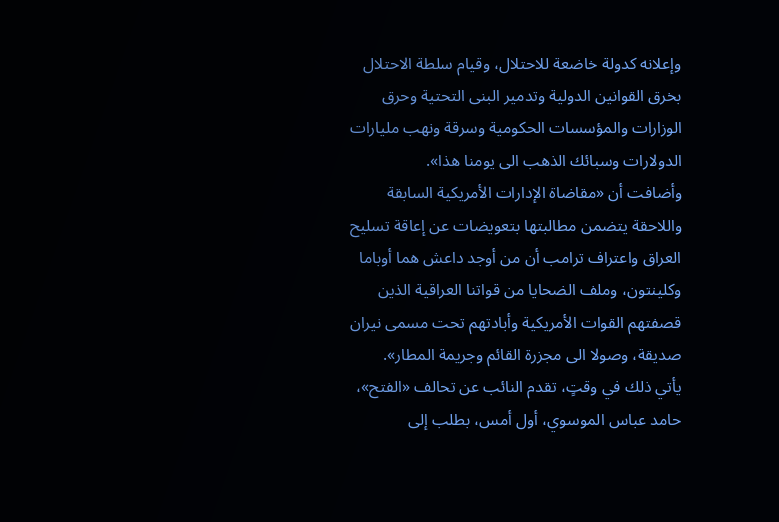وإعلانه كدولة خاضعة للاحتلال، وقيام سلطة الاحتلال بخرق القوانين الدولية وتدمير البنى التحتية وحرق الوزارات والمؤسسات الحكومية وسرقة ونهب مليارات الدولارات وسبائك الذهب الى يومنا هذا».
وأضافت أن «مقاضاة الإدارات الأمريكية السابقة واللاحقة يتضمن مطالبتها بتعويضات عن إعاقة تسليح العراق واعتراف ترامب أن من أوجد داعش هما أوباما وكلينتون، وملف الضحايا من قواتنا العراقية الذين قصفتهم القوات الأمريكية وأبادتهم تحت مسمى نيران صديقة، وصولا الى مجزرة القائم وجريمة المطار».
يأتي ذلك في وقتٍ، تقدم النائب عن تحالف «الفتح»، حامد عباس الموسوي، أول أمس، بطلب إلى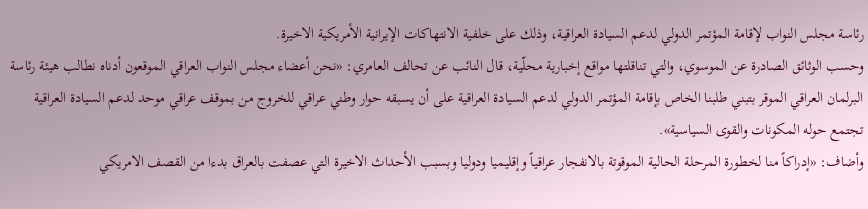رئاسة مجلس النواب لإقامة المؤتمر الدولي لدعم السيادة العراقية، وذلك على خلفية الانتهاكات الإيرانية الأمريكية الاخيرة.
وحسب الوثائق الصادرة عن الموسوي، والتي تناقلتها مواقع إخبارية محلّية، قال النائب عن تحالف العامري: «نحن أعضاء مجلس النواب العراقي الموقعون أدناه نطالب هيئة رئاسة البرلمان العراقي الموقر بتبني طلبنا الخاص بإقامة المؤتمر الدولي لدعم السيادة العراقية على أن يسبقه حوار وطني عراقي للخروج من بموقف عراقي موحد لدعم السيادة العراقية تجتمع حوله المكونات والقوى السياسية».
وأضاف: «إدراكاً منا لخطورة المرحلة الحالية الموقوتة بالانفجار عراقياً وإقليميا ودوليا وبسبب الأحداث الاخيرة التي عصفت بالعراق بدءا من القصف الامريكي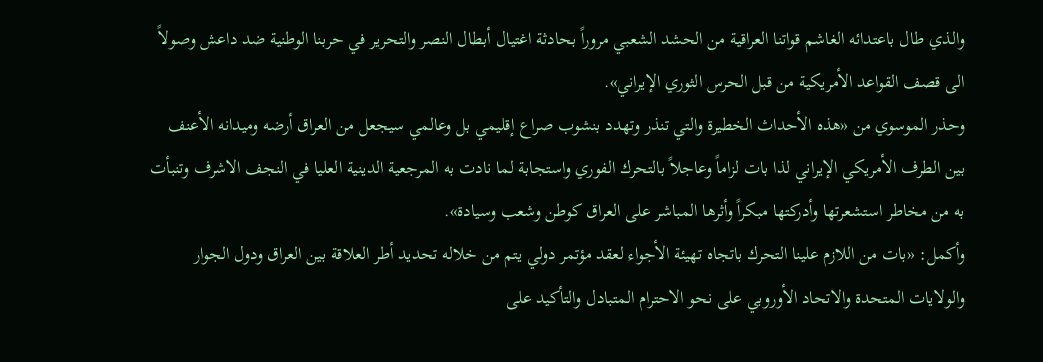والذي طال باعتدائه الغاشم قواتنا العراقية من الحشد الشعبي مروراً بحادثة اغتيال أبطال النصر والتحرير في حربنا الوطنية ضد داعش وصولاً الى قصف القواعد الأمريكية من قبل الحرس الثوري الإيراني».
وحذر الموسوي من «هذه الأحداث الخطيرة والتي تنذر وتهدد بنشوب صراع إقليمي بل وعالمي سيجعل من العراق أرضه وميدانه الأعنف بين الطرف الأمريكي الإيراني لذا بات لزاماً وعاجلاً بالتحرك الفوري واستجابة لما نادت به المرجعية الدينية العليا في النجف الاشرف وتنبأت به من مخاطر استشعرتها وأدركتها مبكراً وأثرها المباشر على العراق كوطن وشعب وسيادة».
وأكمل: «بات من اللازم علينا التحرك باتجاه تهيئة الأجواء لعقد مؤتمر دولي يتم من خلاله تحديد أطر العلاقة بين العراق ودول الجوار والولايات المتحدة والاتحاد الأوروبي على نحو الاحترام المتبادل والتأكيد على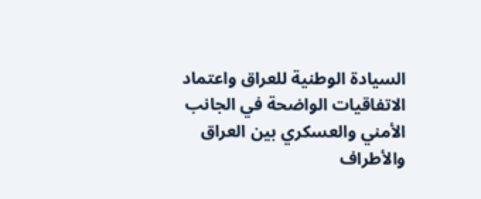السيادة الوطنية للعراق واعتماد الاتفاقيات الواضحة في الجانب الأمني والعسكري بين العراق والأطراف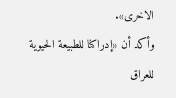الاخرى».
وأكد أن «إدراكنا للطبيعة الحيوية للعراق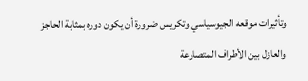وتأثيرات موقعه الجيوسياسي وتكريس ضرورة أن يكون دوره بمثابة الحاجز والعازل بين الأطراف المتصارعة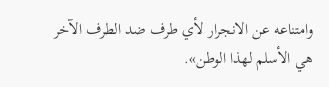وامتناعه عن الانجرار لأي طرف ضد الطرف الآخر هي الأسلم لهذا الوطن».